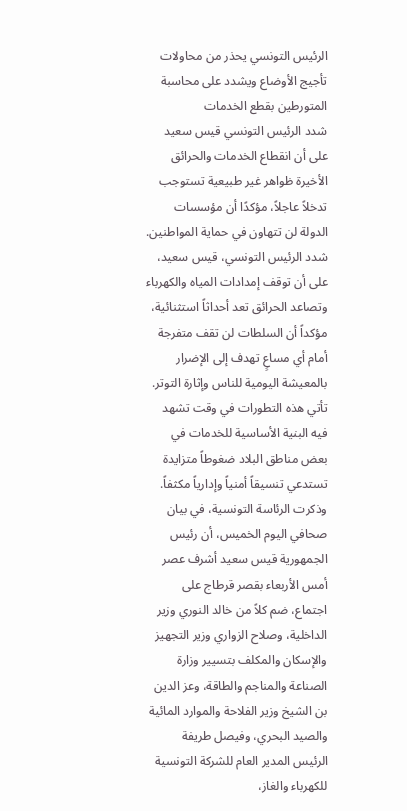الرئيس التونسي يحذر من محاولات تأجيج الأوضاع ويشدد على محاسبة المتورطين بقطع الخدمات
شدد الرئيس التونسي قيس سعيد على أن انقطاع الخدمات والحرائق الأخيرة ظواهر غير طبيعية تستوجب تدخلاً عاجلاً، مؤكدًا أن مؤسسات الدولة لن تتهاون في حماية المواطنين.
شدد الرئيس التونسي، قيس سعيد، على أن توقف إمدادات المياه والكهرباء وتصاعد الحرائق تعد أحداثاً استثنائية، مؤكداً أن السلطات لن تقف متفرجة أمام أي مساعٍ تهدف إلى الإضرار بالمعيشة اليومية للناس وإثارة التوتر.
تأتي هذه التطورات في وقت تشهد فيه البنية الأساسية للخدمات في بعض مناطق البلاد ضغوطاً متزايدة تستدعي تنسيقاً أمنياً وإدارياً مكثفاً.
وذكرت الرئاسة التونسية، في بيان صحافي اليوم الخميس، أن رئيس الجمهورية قيس سعيد أشرف عصر أمس الأربعاء بقصر قرطاج على اجتماع، ضم كلاً من خالد النوري وزير الداخلية، وصلاح الزواري وزير التجهيز والإسكان والمكلف بتسيير وزارة الصناعة والمناجم والطاقة، وعز الدين بن الشيخ وزير الفلاحة والموارد المائية والصيد البحري، وفيصل طريفة الرئيس المدير العام للشركة التونسية للكهرباء والغاز،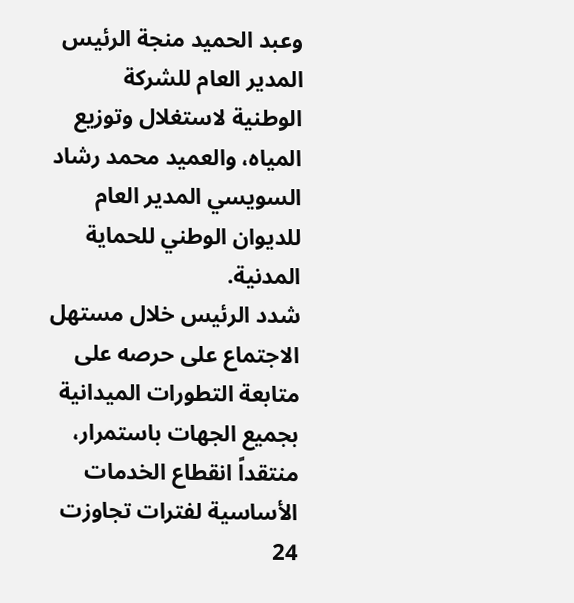وعبد الحميد منجة الرئيس المدير العام للشركة الوطنية لاستغلال وتوزيع المياه، والعميد محمد رشاد السويسي المدير العام للديوان الوطني للحماية المدنية.
شدد الرئيس خلال مستهل الاجتماع على حرصه على متابعة التطورات الميدانية بجميع الجهات باستمرار، منتقداً انقطاع الخدمات الأساسية لفترات تجاوزت 24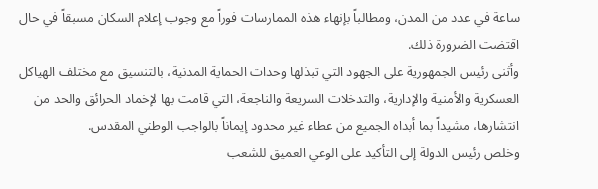ساعة في عدد من المدن، ومطالباً بإنهاء هذه الممارسات فوراً مع وجوب إعلام السكان مسبقاً في حال اقتضت الضرورة ذلك.
وأثنى رئيس الجمهورية على الجهود التي تبذلها وحدات الحماية المدنية، بالتنسيق مع مختلف الهياكل العسكرية والأمنية والإدارية، والتدخلات السريعة والناجعة، التي قامت بها لإخماد الحرائق والحد من انتشارها، مشيداً بما أبداه الجميع من عطاء غير محدود إيماناً بالواجب الوطني المقدس.
وخلص رئيس الدولة إلى التأكيد على الوعي العميق للشعب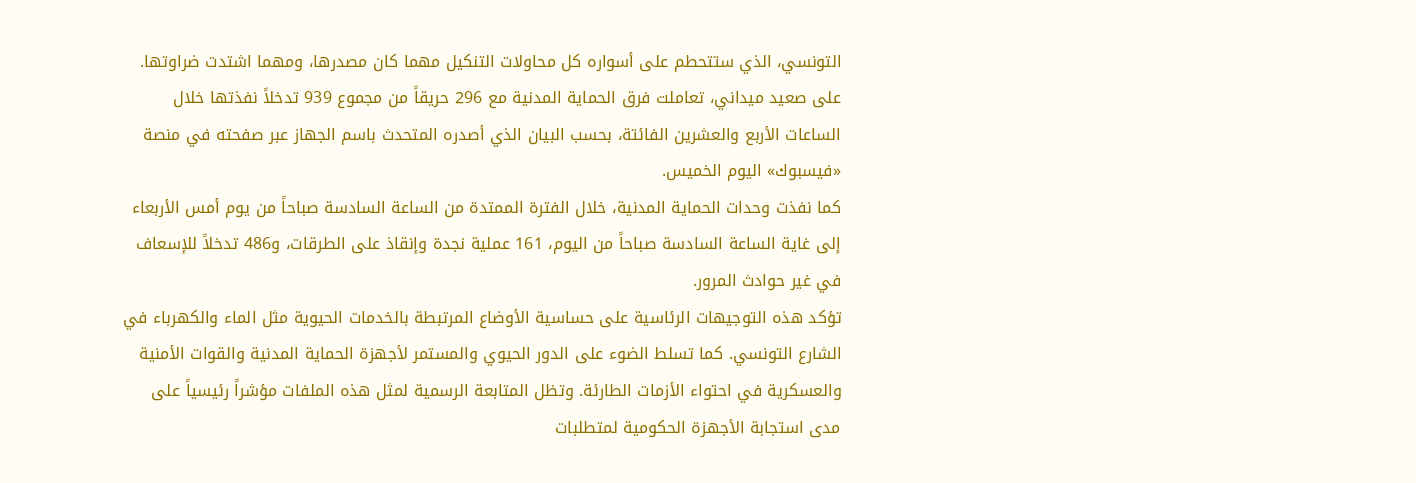التونسي، الذي ستتحطم على أسواره كل محاولات التنكيل مهما كان مصدرها، ومهما اشتدت ضراوتها.
على صعيد ميداني، تعاملت فرق الحماية المدنية مع 296 حريقاً من مجموع 939 تدخلاً نفذتها خلال الساعات الأربع والعشرين الفائتة، بحسب البيان الذي أصدره المتحدث باسم الجهاز عبر صفحته في منصة «فيسبوك» اليوم الخميس.
كما نفذت وحدات الحماية المدنية، خلال الفترة الممتدة من الساعة السادسة صباحاً من يوم أمس الأربعاء إلى غاية الساعة السادسة صباحاً من اليوم، 161 عملية نجدة وإنقاذ على الطرقات، و486 تدخلاً للإسعاف في غير حوادث المرور.
تؤكد هذه التوجيهات الرئاسية على حساسية الأوضاع المرتبطة بالخدمات الحيوية مثل الماء والكهرباء في الشارع التونسي. كما تسلط الضوء على الدور الحيوي والمستمر لأجهزة الحماية المدنية والقوات الأمنية والعسكرية في احتواء الأزمات الطارئة. وتظل المتابعة الرسمية لمثل هذه الملفات مؤشراً رئيسياً على مدى استجابة الأجهزة الحكومية لمتطلبات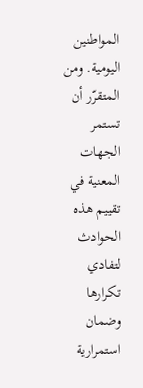المواطنين اليومية. ومن المتقرّر أن تستمر الجهات المعنية في تقييم هذه الحوادث لتفادي تكرارها وضمان استمرارية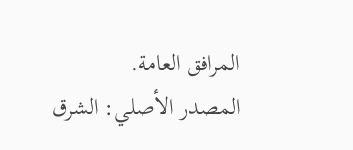المرافق العامة.
المصدر الأصلي: الشرق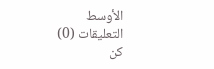الأوسط
التعليقات (0)
كن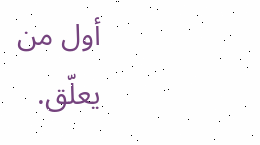أول من يعلّق.